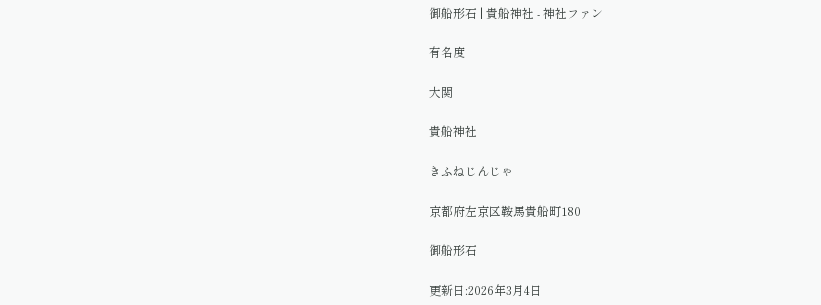御船形石 | 貴船神社 - 神社ファン

有名度

大関

貴船神社

きふねじんじゃ

京都府左京区鞍馬貴船町180

御船形石

更新日:2026年3月4日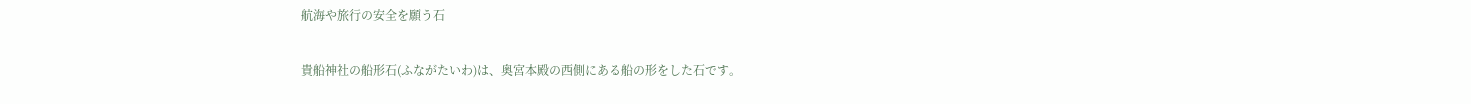航海や旅行の安全を願う石

貴船神社の船形石(ふながたいわ)は、奥宮本殿の西側にある船の形をした石です。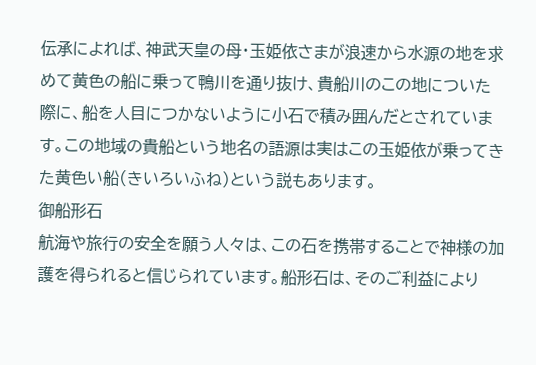伝承によれば、神武天皇の母・玉姫依さまが浪速から水源の地を求めて黄色の船に乗って鴨川を通り抜け、貴船川のこの地についた際に、船を人目につかないように小石で積み囲んだとされています。この地域の貴船という地名の語源は実はこの玉姫依が乗ってきた黄色い船(きいろいふね)という説もあります。
御船形石
航海や旅行の安全を願う人々は、この石を携帯することで神様の加護を得られると信じられています。船形石は、そのご利益により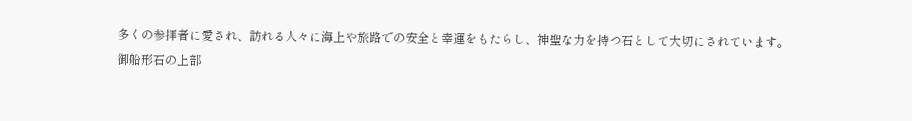多くの参拝者に愛され、訪れる人々に海上や旅路での安全と幸運をもたらし、神聖な力を持つ石として大切にされています。
御船形石の上部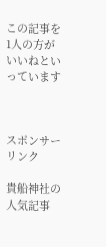この記事を1人の方がいいねといっています



スポンサーリンク

貴船神社の人気記事